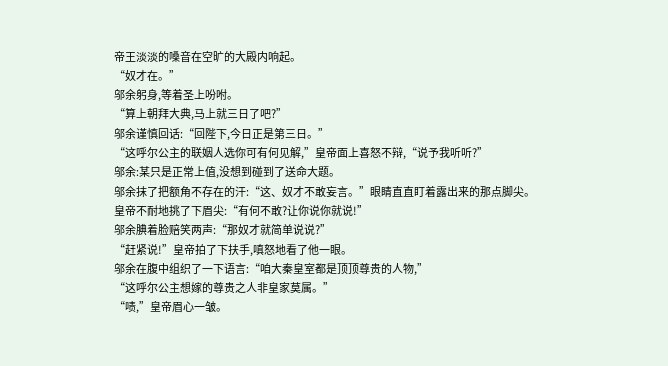帝王淡淡的嗓音在空旷的大殿内响起。
“奴才在。”
邬余躬身,等着圣上吩咐。
“算上朝拜大典,马上就三日了吧?”
邬余谨慎回话:“回陛下,今日正是第三日。”
“这呼尔公主的联姻人选你可有何见解,”皇帝面上喜怒不辩,“说予我听听?”
邬余:某只是正常上值,没想到碰到了送命大题。
邬余抹了把额角不存在的汗:“这、奴才不敢妄言。”眼睛直直盯着露出来的那点脚尖。
皇帝不耐地挑了下眉尖:“有何不敢?让你说你就说!”
邬余腆着脸赔笑两声:“那奴才就简单说说?”
“赶紧说!”皇帝拍了下扶手,嗔怒地看了他一眼。
邬余在腹中组织了一下语言:“咱大秦皇室都是顶顶尊贵的人物,”
“这呼尔公主想嫁的尊贵之人非皇家莫属。”
“啧,”皇帝眉心一皱。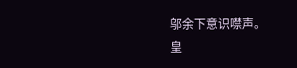邬余下意识噤声。
皇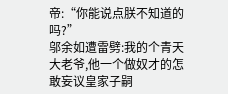帝:“你能说点朕不知道的吗?”
邬余如遭雷劈:我的个青天大老爷,他一个做奴才的怎敢妄议皇家子嗣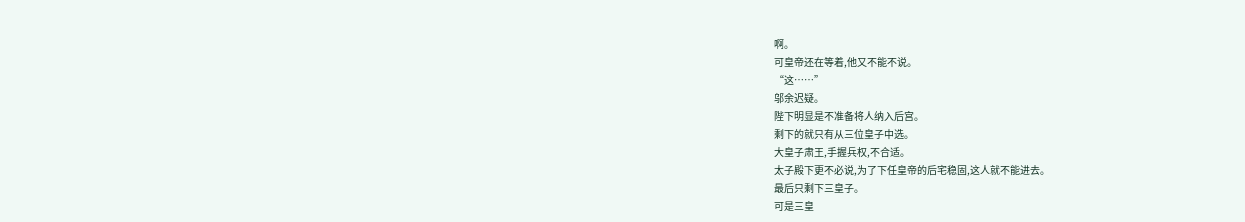啊。
可皇帝还在等着,他又不能不说。
“这……”
邬余迟疑。
陛下明显是不准备将人纳入后宫。
剩下的就只有从三位皇子中选。
大皇子肃王,手握兵权,不合适。
太子殿下更不必说,为了下任皇帝的后宅稳固,这人就不能进去。
最后只剩下三皇子。
可是三皇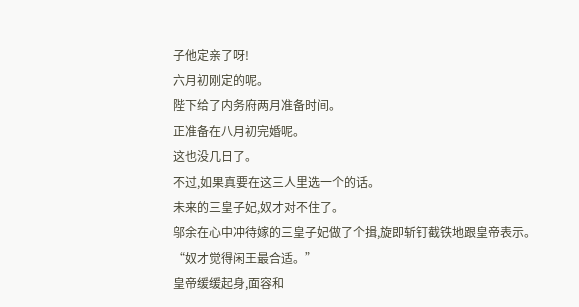子他定亲了呀!
六月初刚定的呢。
陛下给了内务府两月准备时间。
正准备在八月初完婚呢。
这也没几日了。
不过,如果真要在这三人里选一个的话。
未来的三皇子妃,奴才对不住了。
邬余在心中冲待嫁的三皇子妃做了个揖,旋即斩钉截铁地跟皇帝表示。
“奴才觉得闲王最合适。”
皇帝缓缓起身,面容和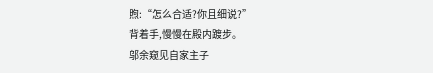煦:“怎么合适?你且细说?”
背着手,慢慢在殿内踱步。
邬余窥见自家主子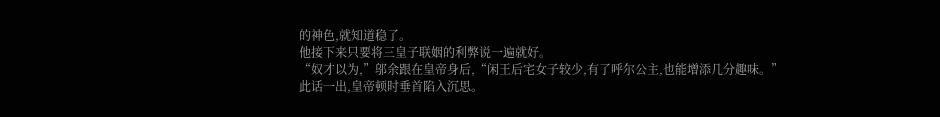的神色,就知道稳了。
他接下来只要将三皇子联姻的利弊说一遍就好。
“奴才以为,”邬余跟在皇帝身后,“闲王后宅女子较少,有了呼尔公主,也能增添几分趣味。”
此话一出,皇帝顿时垂首陷入沉思。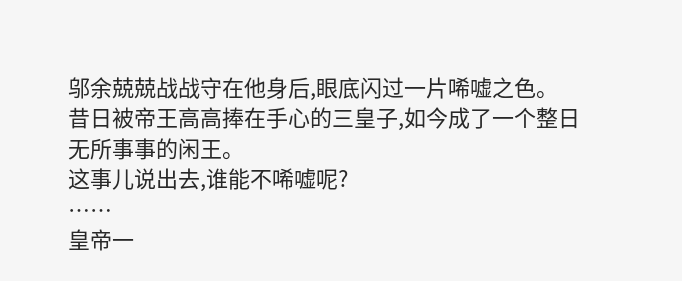邬余兢兢战战守在他身后,眼底闪过一片唏嘘之色。
昔日被帝王高高捧在手心的三皇子,如今成了一个整日无所事事的闲王。
这事儿说出去,谁能不唏嘘呢?
……
皇帝一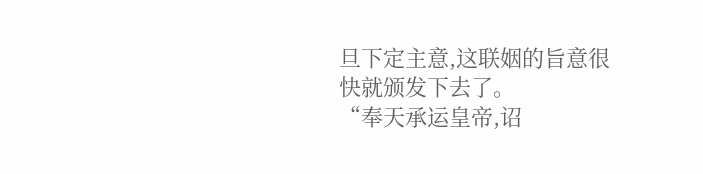旦下定主意,这联姻的旨意很快就颁发下去了。
“奉天承运皇帝,诏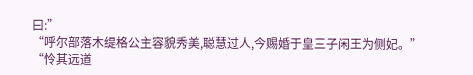曰:”
“呼尔部落木缇格公主容貌秀美,聪慧过人,今赐婚于皇三子闲王为侧妃。”
“怜其远道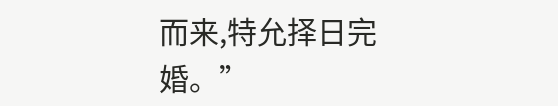而来,特允择日完婚。”